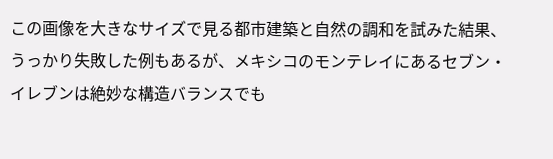この画像を大きなサイズで見る都市建築と自然の調和を試みた結果、うっかり失敗した例もあるが、メキシコのモンテレイにあるセブン・イレブンは絶妙な構造バランスでも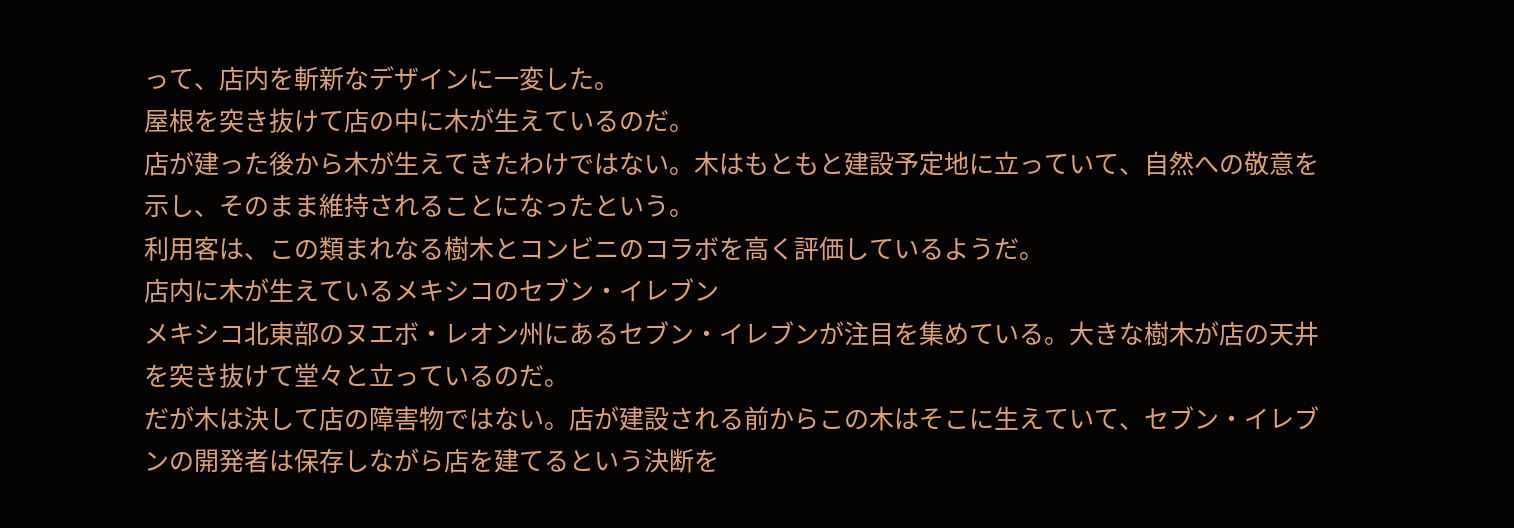って、店内を斬新なデザインに一変した。
屋根を突き抜けて店の中に木が生えているのだ。
店が建った後から木が生えてきたわけではない。木はもともと建設予定地に立っていて、自然への敬意を示し、そのまま維持されることになったという。
利用客は、この類まれなる樹木とコンビニのコラボを高く評価しているようだ。
店内に木が生えているメキシコのセブン・イレブン
メキシコ北東部のヌエボ・レオン州にあるセブン・イレブンが注目を集めている。大きな樹木が店の天井を突き抜けて堂々と立っているのだ。
だが木は決して店の障害物ではない。店が建設される前からこの木はそこに生えていて、セブン・イレブンの開発者は保存しながら店を建てるという決断を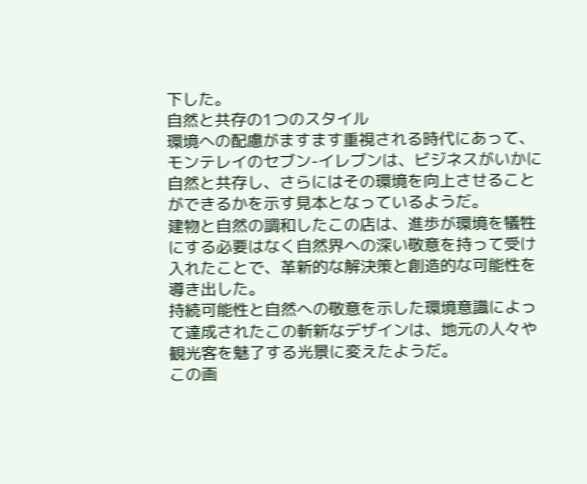下した。
自然と共存の1つのスタイル
環境への配慮がますます重視される時代にあって、モンテレイのセブン-イレブンは、ビジネスがいかに自然と共存し、さらにはその環境を向上させることができるかを示す見本となっているようだ。
建物と自然の調和したこの店は、進歩が環境を犠牲にする必要はなく自然界への深い敬意を持って受け入れたことで、革新的な解決策と創造的な可能性を導き出した。
持続可能性と自然への敬意を示した環境意識によって達成されたこの斬新なデザインは、地元の人々や観光客を魅了する光景に変えたようだ。
この画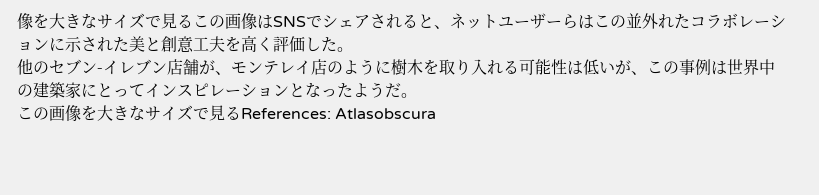像を大きなサイズで見るこの画像はSNSでシェアされると、ネットユーザーらはこの並外れたコラボレーションに示された美と創意工夫を高く評価した。
他のセブン-イレブン店舗が、モンテレイ店のように樹木を取り入れる可能性は低いが、この事例は世界中の建築家にとってインスピレーションとなったようだ。
この画像を大きなサイズで見るReferences: Atlasobscura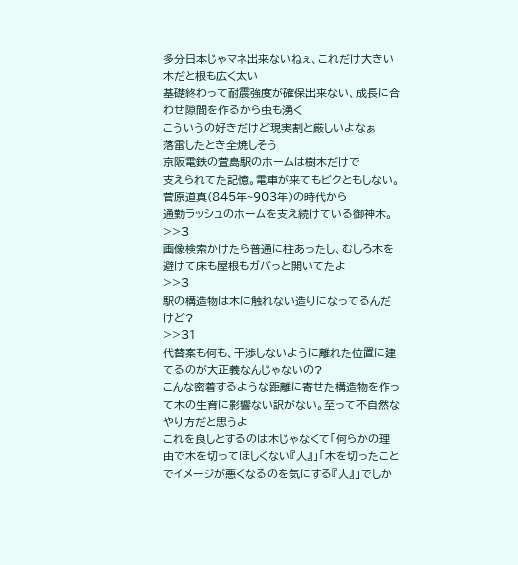多分日本じゃマネ出来ないねぇ、これだけ大きい木だと根も広く太い
基礎終わって耐震強度が確保出来ない、成長に合わせ隙間を作るから虫も湧く
こういうの好きだけど現実割と厳しいよなぁ
落雷したとき全焼しそう
京阪電鉄の萱島駅のホームは樹木だけで
支えられてた記憶。電車が来てもビクともしない。
菅原道真(845年~903年)の時代から
通勤ラッシュのホームを支え続けている御神木。
>>3
画像検索かけたら普通に柱あったし、むしろ木を避けて床も屋根もガバっと開いてたよ
>>3
駅の構造物は木に触れない造りになってるんだけど?
>>31
代替案も何も、干渉しないように離れた位置に建てるのが大正義なんじゃないの?
こんな密着するような距離に寄せた構造物を作って木の生育に影響ない訳がない。至って不自然なやり方だと思うよ
これを良しとするのは木じゃなくて「何らかの理由で木を切ってほしくない『人』」「木を切ったことでイメージが悪くなるのを気にする『人』」でしか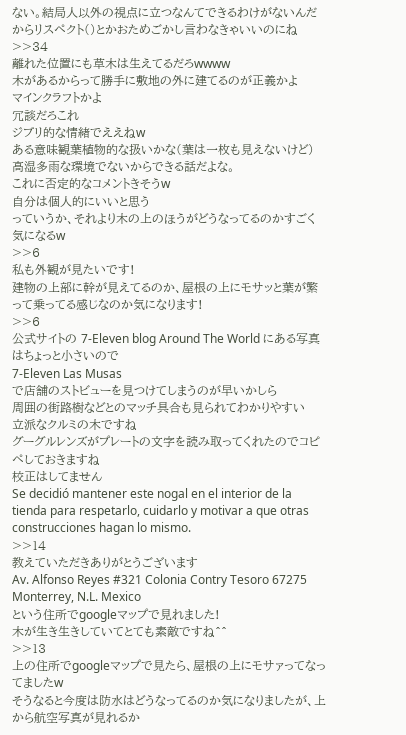ない。結局人以外の視点に立つなんてできるわけがないんだからリスペクト()とかおためごかし言わなきゃいいのにね
>>34
離れた位置にも草木は生えてるだろwwww
木があるからって勝手に敷地の外に建てるのが正義かよ
マインクラフトかよ
冗談だろこれ
ジブリ的な情緒でええねw
ある意味観葉植物的な扱いかな(葉は一枚も見えないけど)
高湿多雨な環境でないからできる話だよな。
これに否定的なコメントきそうw
自分は個人的にいいと思う
っていうか、それより木の上のほうがどうなってるのかすごく気になるw
>>6
私も外観が見たいです!
建物の上部に幹が見えてるのか、屋根の上にモサッと葉が繁って乗ってる感じなのか気になります!
>>6
公式サイトの 7-Eleven blog Around The World にある写真はちょっと小さいので
7-Eleven Las Musas
で店舗のストビューを見つけてしまうのが早いかしら
周囲の街路樹などとのマッチ具合も見られてわかりやすい
立派なクルミの木ですね
グーグルレンズがプレートの文字を読み取ってくれたのでコピペしておきますね
校正はしてません
Se decidió mantener este nogal en el interior de la tienda para respetarlo, cuidarlo y motivar a que otras construcciones hagan lo mismo.
>>14
教えていただきありがとうございます
Av. Alfonso Reyes #321 Colonia Contry Tesoro 67275 Monterrey, N.L. Mexico
という住所でgoogleマップで見れました!
木が生き生きしていてとても素敵ですね^^
>>13
上の住所でgoogleマップで見たら、屋根の上にモサァってなってましたw
そうなると今度は防水はどうなってるのか気になりましたが、上から航空写真が見れるか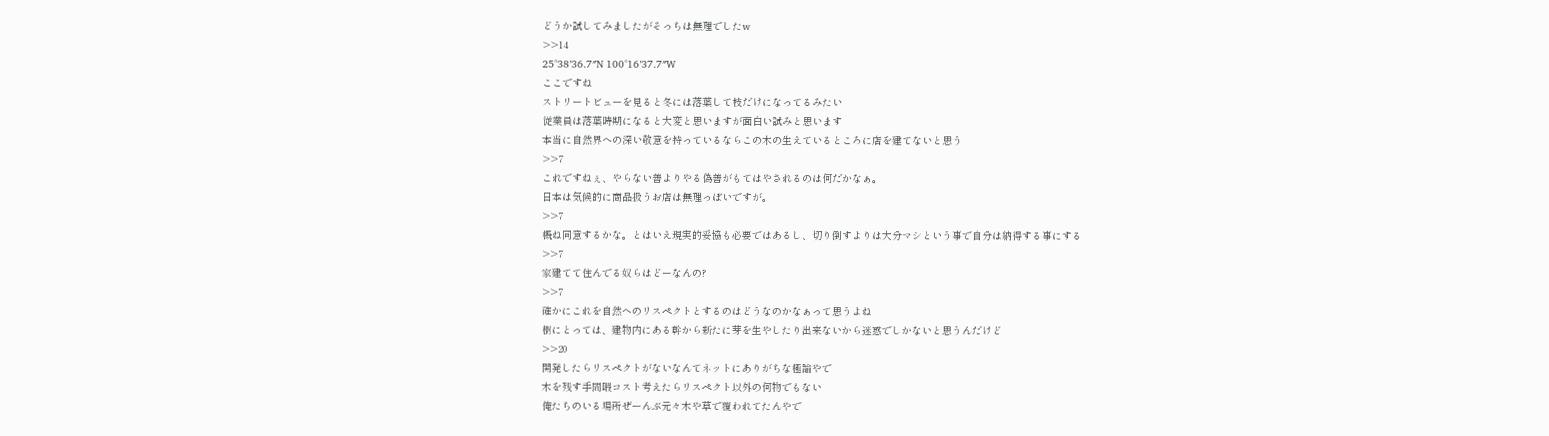どうか試してみましたがそっちは無理でしたw
>>14
25°38’36.7″N 100°16’37.7″W
ここですね
ストリートビューを見ると冬には落葉して枝だけになってるみたい
従業員は落葉時期になると大変と思いますが面白い試みと思います
本当に自然界への深い敬意を持っているならこの木の生えているところに店を建てないと思う
>>7
これですねぇ、やらない善よりやる偽善がもてはやされるのは何だかなぁ。
日本は気候的に商品扱うお店は無理っぽいですが。
>>7
概ね同意するかな。とはいえ現実的妥協も必要ではあるし、切り倒すよりは大分マシという事で自分は納得する事にする
>>7
家建てて住んでる奴らはどーなんの?
>>7
確かにこれを自然へのリスペクトとするのはどうなのかなぁって思うよね
樹にとっては、建物内にある幹から新たに芽を生やしたり出来ないから迷惑でしかないと思うんだけど
>>20
開発したらリスペクトがないなんてネットにありがちな極論やで
木を残す手間暇コスト考えたらリスペクト以外の何物でもない
俺たちのいる場所ぜーんぶ元々木や草で覆われてたんやで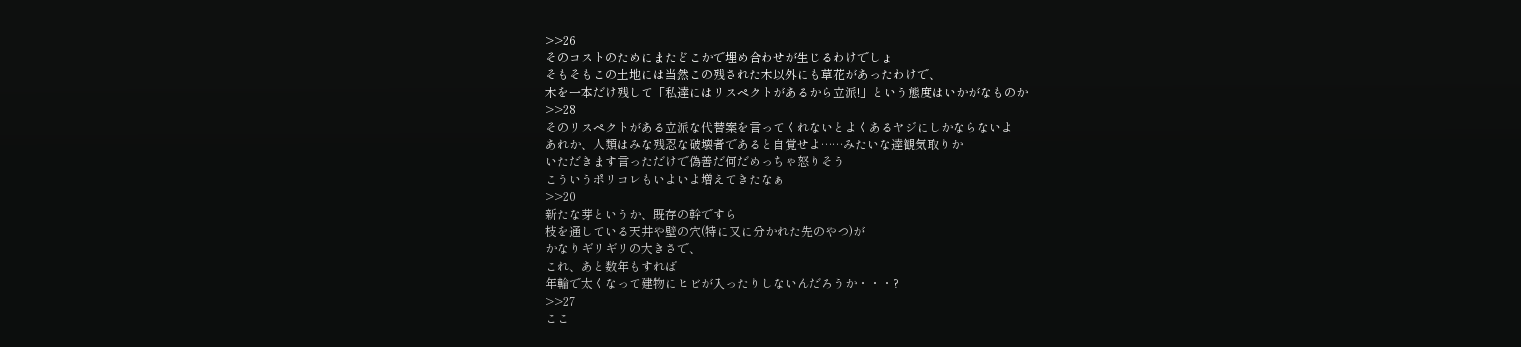>>26
そのコストのためにまたどこかで埋め合わせが生じるわけでしょ
そもそもこの土地には当然この残された木以外にも草花があったわけで、
木を一本だけ残して「私達にはリスペクトがあるから立派!」という態度はいかがなものか
>>28
そのリスペクトがある立派な代替案を言ってくれないとよくあるヤジにしかならないよ
あれか、人類はみな残忍な破壊者であると自覚せよ……みたいな達観気取りか
いただきます言っただけで偽善だ何だめっちゃ怒りそう
こういうポリコレもいよいよ増えてきたなぁ
>>20
新たな芽というか、既存の幹ですら
枝を通している天井や壁の穴(特に又に分かれた先のやつ)が
かなりギリギリの大きさで、
これ、あと数年もすれば
年輪で太くなって建物にヒビが入ったりしないんだろうか・・・?
>>27
ここ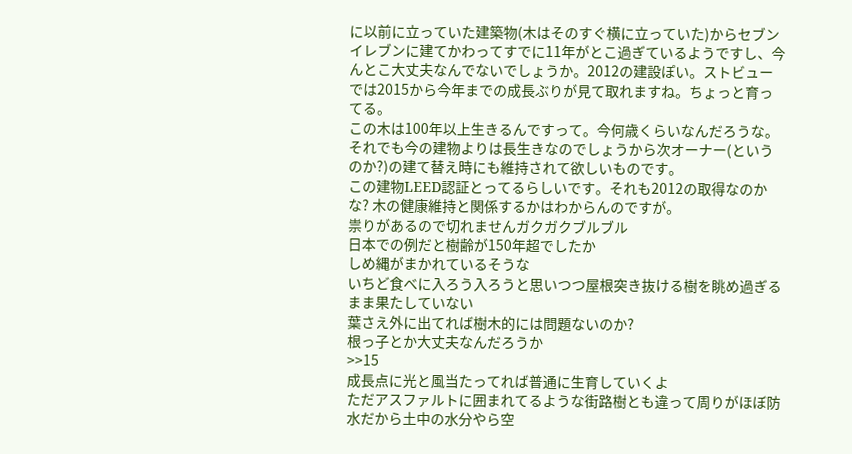に以前に立っていた建築物(木はそのすぐ横に立っていた)からセブンイレブンに建てかわってすでに11年がとこ過ぎているようですし、今んとこ大丈夫なんでないでしょうか。2012の建設ぽい。ストビューでは2015から今年までの成長ぶりが見て取れますね。ちょっと育ってる。
この木は100年以上生きるんですって。今何歳くらいなんだろうな。それでも今の建物よりは長生きなのでしょうから次オーナー(というのか?)の建て替え時にも維持されて欲しいものです。
この建物LEED認証とってるらしいです。それも2012の取得なのかな? 木の健康維持と関係するかはわからんのですが。
祟りがあるので切れませんガクガクブルブル
日本での例だと樹齢が150年超でしたか
しめ縄がまかれているそうな
いちど食べに入ろう入ろうと思いつつ屋根突き抜ける樹を眺め過ぎるまま果たしていない
葉さえ外に出てれば樹木的には問題ないのか?
根っ子とか大丈夫なんだろうか
>>15
成長点に光と風当たってれば普通に生育していくよ
ただアスファルトに囲まれてるような街路樹とも違って周りがほぼ防水だから土中の水分やら空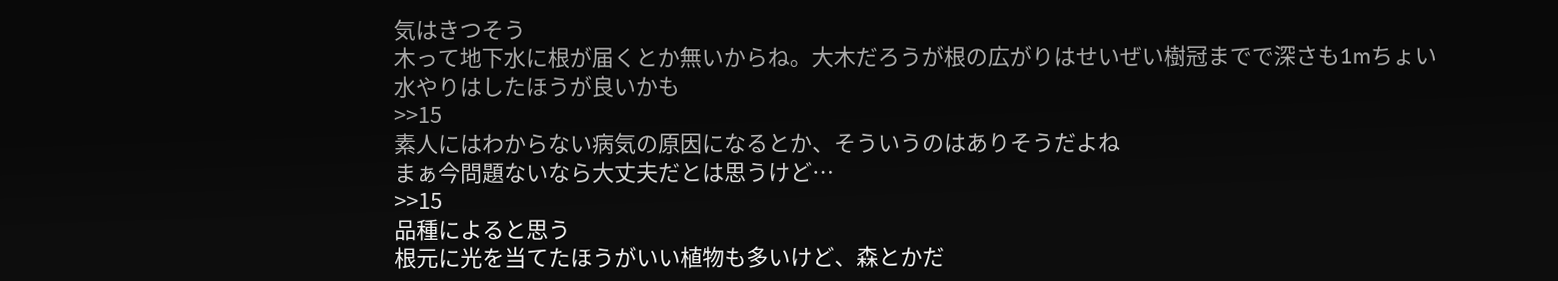気はきつそう
木って地下水に根が届くとか無いからね。大木だろうが根の広がりはせいぜい樹冠までで深さも1mちょい
水やりはしたほうが良いかも
>>15
素人にはわからない病気の原因になるとか、そういうのはありそうだよね
まぁ今問題ないなら大丈夫だとは思うけど…
>>15
品種によると思う
根元に光を当てたほうがいい植物も多いけど、森とかだ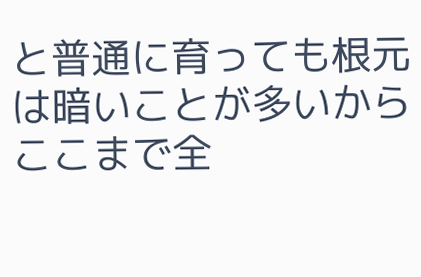と普通に育っても根元は暗いことが多いから
ここまで全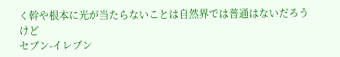く幹や根本に光が当たらないことは自然界では普通はないだろうけど
セブン-イレブン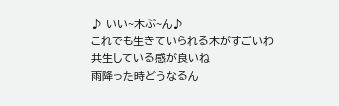♪ いい~木ぶ~ん♪
これでも生きていられる木がすごいわ
共生している感が良いね
雨降った時どうなるん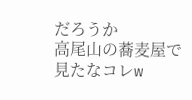だろうか
高尾山の蕎麦屋で見たなコレw